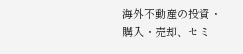海外不動産の投資・購入・売却、セミ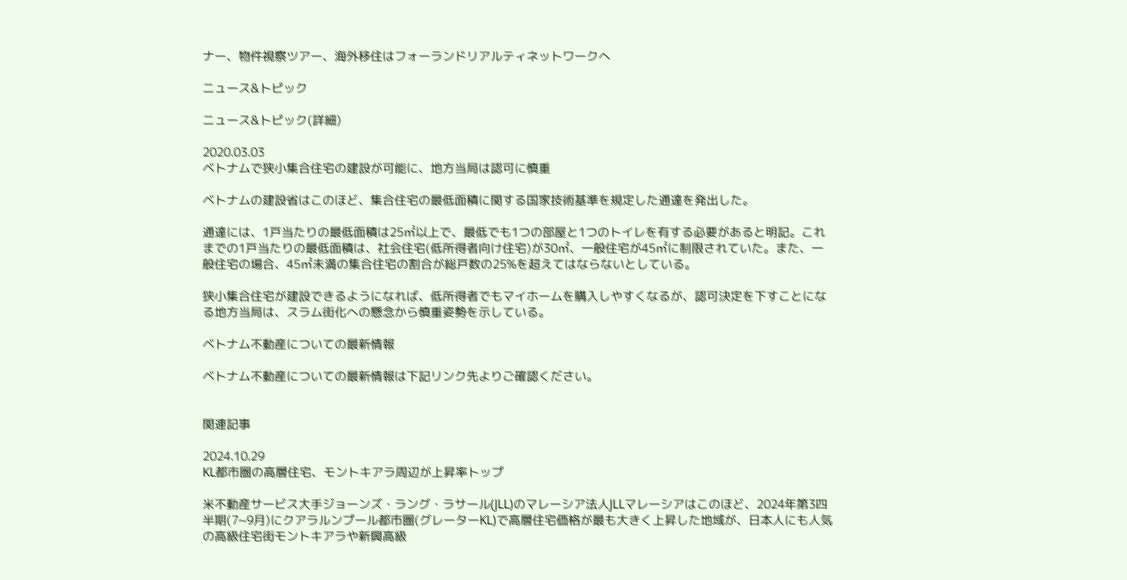ナー、物件視察ツアー、海外移住はフォーランドリアルティネットワークへ

ニュース&トピック

ニュース&トピック(詳細)

2020.03.03
ベトナムで狭小集合住宅の建設が可能に、地方当局は認可に慎重

ベトナムの建設省はこのほど、集合住宅の最低面積に関する国家技術基準を規定した通達を発出した。

通達には、1戸当たりの最低面積は25㎡以上で、最低でも1つの部屋と1つのトイレを有する必要があると明記。これまでの1戸当たりの最低面積は、社会住宅(低所得者向け住宅)が30㎡、一般住宅が45㎡に制限されていた。また、一般住宅の場合、45㎡未満の集合住宅の割合が総戸数の25%を超えてはならないとしている。

狭小集合住宅が建設できるようになれば、低所得者でもマイホームを購入しやすくなるが、認可決定を下すことになる地方当局は、スラム街化への懸念から慎重姿勢を示している。

ベトナム不動産についての最新情報

ベトナム不動産についての最新情報は下記リンク先よりご確認ください。


関連記事

2024.10.29
KL都市圏の高層住宅、モントキアラ周辺が上昇率トップ

米不動産サービス大手ジョーンズ・ラング・ラサール(JLL)のマレーシア法人JLLマレーシアはこのほど、2024年第3四半期(7~9月)にクアラルンプール都市圏(グレーターKL)で高層住宅価格が最も大きく上昇した地域が、日本人にも人気の高級住宅街モントキアラや新興高級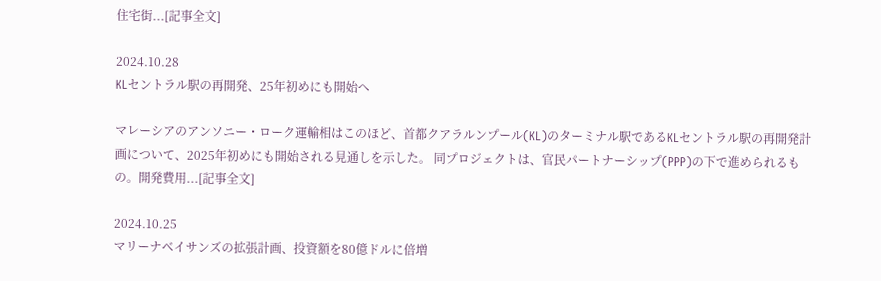住宅街...[記事全文]

2024.10.28
KLセントラル駅の再開発、25年初めにも開始へ

マレーシアのアンソニー・ローク運輸相はこのほど、首都クアラルンプール(KL)のターミナル駅であるKLセントラル駅の再開発計画について、2025年初めにも開始される見通しを示した。 同プロジェクトは、官民パートナーシップ(PPP)の下で進められるもの。開発費用...[記事全文]

2024.10.25
マリーナベイサンズの拡張計画、投資額を80億ドルに倍増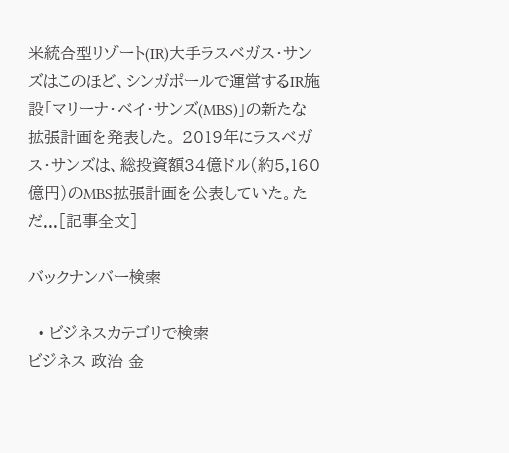米統合型リゾート(IR)大手ラスベガス・サンズはこのほど、シンガポールで運営するIR施設「マリーナ・ベイ・サンズ(MBS)」の新たな拡張計画を発表した。 2019年にラスベガス・サンズは、総投資額34億ドル(約5,160億円)のMBS拡張計画を公表していた。ただ...[記事全文]

バックナンバー検索

  • ビジネスカテゴリで検索
ビジネス 政治 金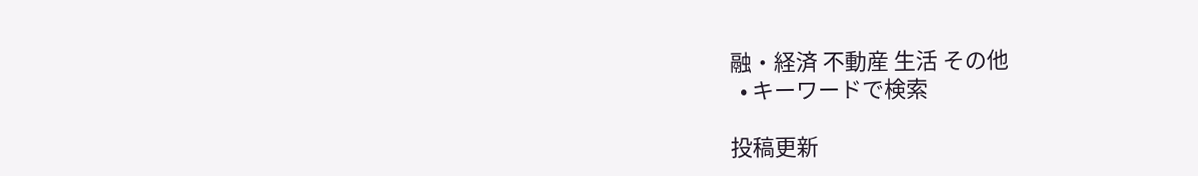融・経済 不動産 生活 その他
  • キーワードで検索

投稿更新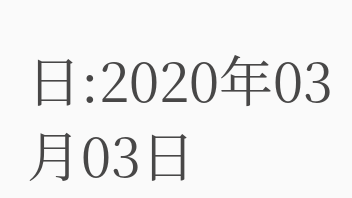日:2020年03月03日